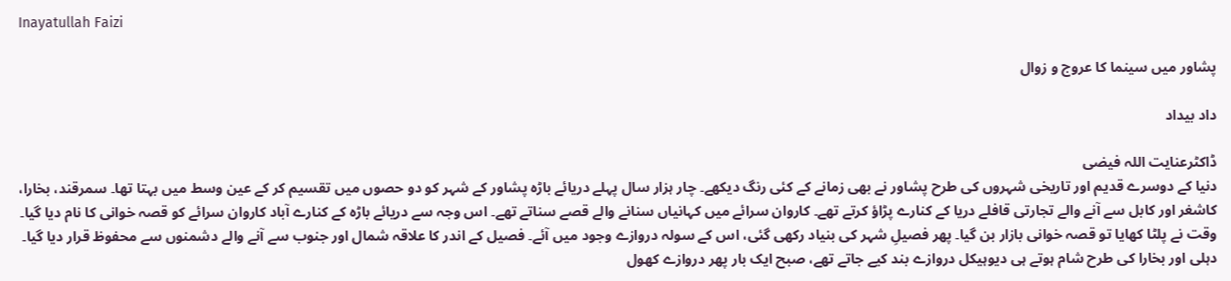Inayatullah Faizi

پشاور میں سینما کا عروج و زوال

داد بیداد

ڈاکٹرعنایت اللہ فیضی
دنیا کے دوسرے قدیم اور تاریخی شہروں کی طرح پشاور نے بھی زمانے کے کئی رنگ دیکھے۔ چار ہزار سال پہلے دریائے باڑہ پشاور کے شہر کو دو حصوں میں تقسیم کر کے عین وسط میں بہتا تھا۔ سمرقند، بخارا، کاشغر اور کابل سے آنے والے تجارتی قافلے دریا کے کنارے پڑاؤ کرتے تھے۔ کاروان سرائے میں کہانیاں سنانے والے قصے سناتے تھے۔ اس وجہ سے دریائے باڑہ کے کنارے آباد کاروان سرائے کو قصہ خوانی کا نام دیا گیا۔ وقت نے پلٹا کھایا تو قصہ خوانی بازار بن گیا۔ پھر فصیلِ شہر کی بنیاد رکھی گئی، اس کے سولہ دروازے وجود میں آئے۔ فصیل کے اندر کا علاقہ شمال اور جنوب سے آنے والے دشمنوں سے محفوظ قرار دیا گیا۔ دہلی اور بخارا کی طرح شام ہوتے ہی دیوہیکل دروازے بند کیے جاتے تھے، صبح ایک بار پھر دروازے کھول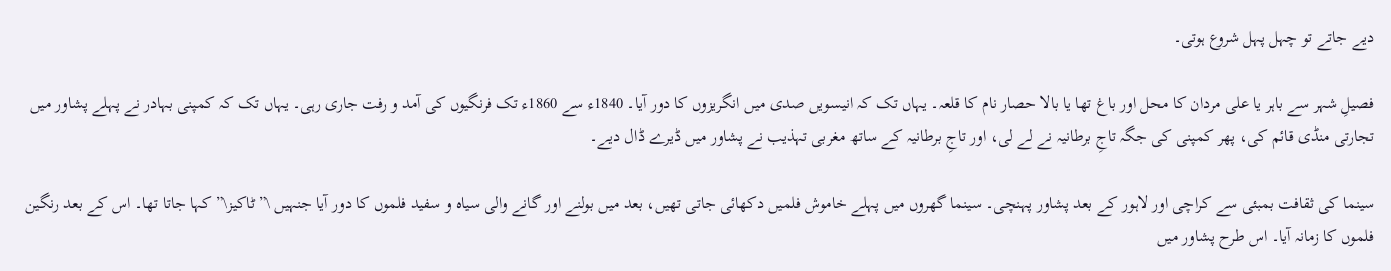دیے جاتے تو چہل پہل شروع ہوتی۔

فصیلِ شہر سے باہر یا علی مردان کا محل اور باغ تھا یا بالا حصار نام کا قلعہ۔ یہاں تک کہ انیسویں صدی میں انگریزوں کا دور آیا۔ 1840ء سے 1860ء تک فرنگیوں کی آمد و رفت جاری رہی۔ یہاں تک کہ کمپنی بہادر نے پہلے پشاور میں تجارتی منڈی قائم کی، پھر کمپنی کی جگہ تاجِ برطانیہ نے لے لی، اور تاجِ برطانیہ کے ساتھ مغربی تہذیب نے پشاور میں ڈیرے ڈال دیے۔

سینما کی ثقافت بمبئی سے کراچی اور لاہور کے بعد پشاور پہنچی۔ سینما گھروں میں پہلے خاموش فلمیں دکھائی جاتی تھیں، بعد میں بولنے اور گانے والی سیاہ و سفید فلموں کا دور آیا جنہیں \”ٹاکیز\” کہا جاتا تھا۔ اس کے بعد رنگین فلموں کا زمانہ آیا۔ اس طرح پشاور میں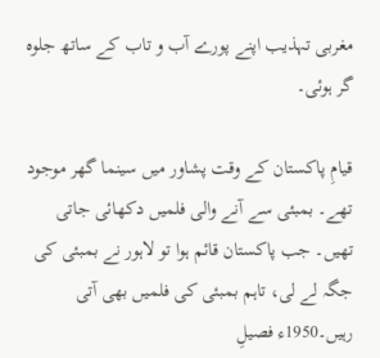مغربی تہذیب اپنے پورے آب و تاب کے ساتھ جلوہ گر ہوئی۔

قیامِ پاکستان کے وقت پشاور میں سینما گھر موجود تھے۔ بمبئی سے آنے والی فلمیں دکھائی جاتی تھیں۔ جب پاکستان قائم ہوا تو لاہور نے بمبئی کی جگہ لے لی، تاہم بمبئی کی فلمیں بھی آتی رہیں۔1950ء فصیلِ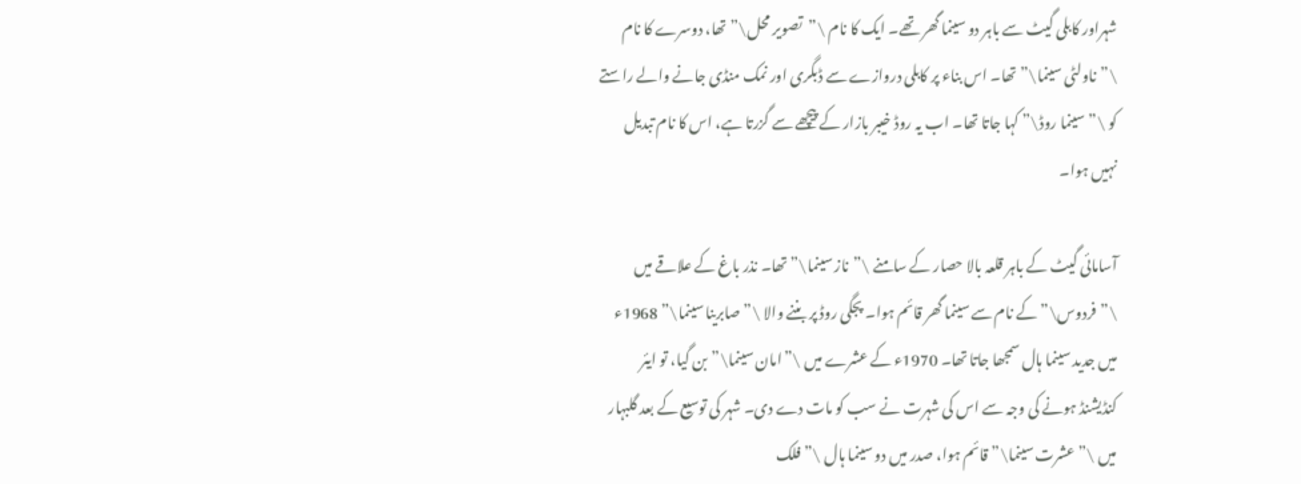شہراور کابلی گیٹ سے باہر دو سینما گھر تھے۔ ایک کا نام \”تصویر محل\” تھا، دوسرے کا نام \”ناولٹی سینما\” تھا۔ اس بناء پر کابلی دروازے سے ڈبگری اور نمک منڈی جانے والے راستے کو \”سینما روڈ\” کہا جاتا تھا۔ اب یہ روڈ خیبر بازار کے پیچھے سے گزرتا ہے، اس کا نام تبدیل نہیں ہوا۔

آسامائی گیٹ کے باہر قلعہ بالا حصار کے سامنے \”ناز سینما\” تھا۔ نذر باغ کے علاقے میں \”فردوس\” کے نام سے سینما گھر قائم ہوا۔ پجگی روڈ پر بننے والا \”صابرینا سینما\” 1968ء میں جدید سینما ہال سمجھا جاتا تھا۔ 1970ء کے عشرے میں \”امان سینما\” بن گیا، تو ایئر کنڈیشنڈ ہونے کی وجہ سے اس کی شہرت نے سب کو مات دے دی۔ شہر کی توسیع کے بعد گلبہار میں \”عشرت سینما\” قائم ہوا، صدر میں دو سینما ہال \”فلک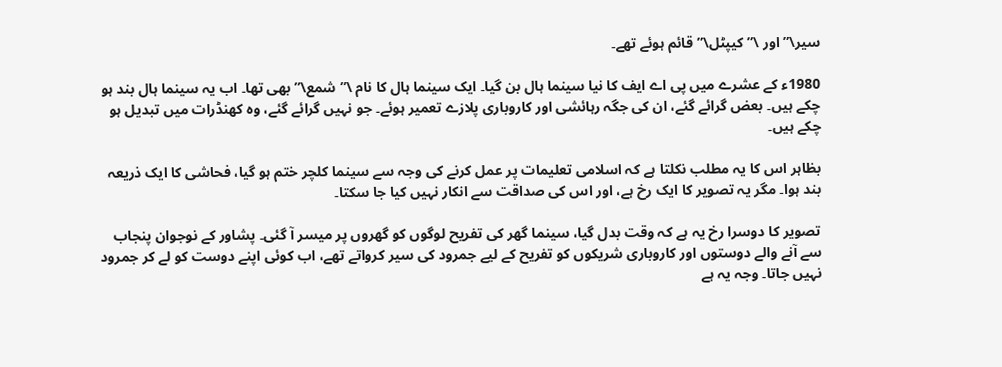سیر\” اور \”کیپٹل\” قائم ہوئے تھے۔

1980ء کے عشرے میں پی اے ایف کا نیا سینما ہال بن گیا۔ ایک سینما ہال کا نام \”شمع\” بھی تھا۔ اب یہ سینما ہال بند ہو چکے ہیں۔ بعض گرائے گئے، ان کی جگہ رہائشی اور کاروباری پلازے تعمیر ہوئے۔ جو نہیں گرائے گئے، وہ کھنڈرات میں تبدیل ہو چکے ہیں۔

بظاہر اس کا یہ مطلب نکلتا ہے کہ اسلامی تعلیمات پر عمل کرنے کی وجہ سے سینما کلچر ختم ہو گیا، فحاشی کا ایک ذریعہ بند ہوا۔ مگر یہ تصویر کا ایک رخ ہے، اور اس کی صداقت سے انکار نہیں کیا جا سکتا۔

تصویر کا دوسرا رخ یہ ہے کہ وقت بدل گیا، سینما گھر کی تفریح لوگوں کو گھروں پر میسر آ گئی۔ پشاور کے نوجوان پنجاب سے آنے والے دوستوں اور کاروباری شریکوں کو تفریح کے لیے جمرود کی سیر کرواتے تھے، اب کوئی اپنے دوست کو لے کر جمرود نہیں جاتا۔ وجہ یہ ہے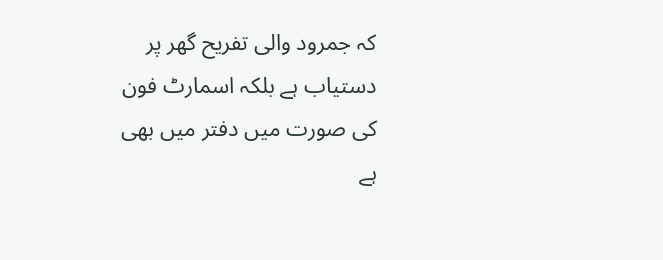کہ جمرود والی تفریح گھر پر دستیاب ہے بلکہ اسمارٹ فون کی صورت میں دفتر میں بھی ہے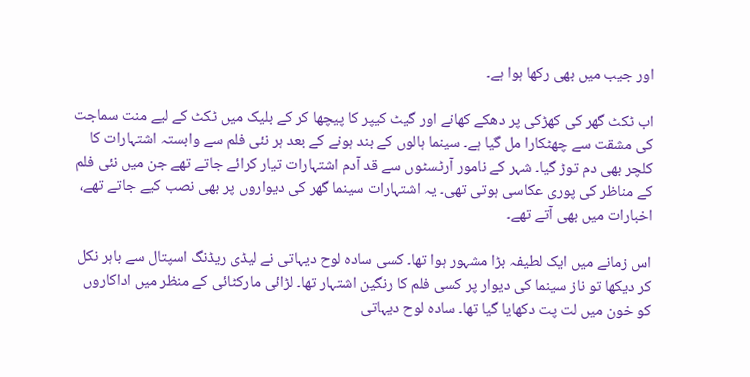اور جیب میں بھی رکھا ہوا ہے۔

اب ٹکٹ گھر کی کھڑکی پر دھکے کھانے اور گیٹ کیپر کا پیچھا کر کے بلیک میں ٹکٹ کے لیے منت سماجت کی مشقت سے چھٹکارا مل گیا ہے۔ سینما ہالوں کے بند ہونے کے بعد ہر نئی فلم سے وابستہ اشتہارات کا کلچر بھی دم توڑ گیا۔ شہر کے نامور آرٹسٹوں سے قد آدم اشتہارات تیار کرائے جاتے تھے جن میں نئی فلم کے مناظر کی پوری عکاسی ہوتی تھی۔ یہ اشتہارات سینما گھر کی دیواروں پر بھی نصب کیے جاتے تھے، اخبارات میں بھی آتے تھے۔

اس زمانے میں ایک لطیفہ بڑا مشہور ہوا تھا۔ کسی سادہ لوح دیہاتی نے لیڈی ریڈنگ اسپتال سے باہر نکل کر دیکھا تو ناز سینما کی دیوار پر کسی فلم کا رنگین اشتہار تھا۔ لڑائی مارکٹائی کے منظر میں اداکاروں کو خون میں لت پت دکھایا گیا تھا۔ سادہ لوح دیہاتی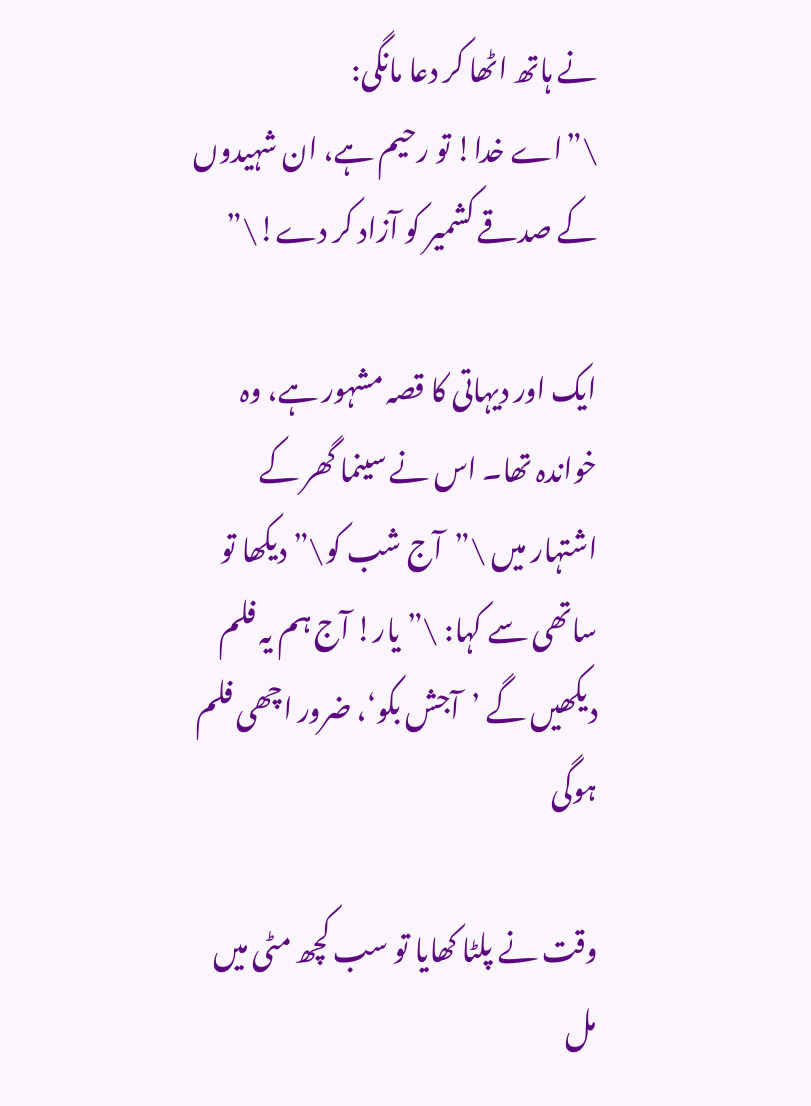نے ہاتھ اٹھا کر دعا مانگی:
\”اے خدا! تو رحیم ہے، ان شہیدوں کے صدقے کشمیر کو آزاد کر دے!\”

ایک اور دیہاتی کا قصہ مشہور ہے، وہ خواندہ تھا۔ اس نے سینما گھر کے اشتہار میں \”آج شب کو\” دیکھا تو ساتھی سے کہا: \”یار! آج ہم یہ فلم دیکھیں گے ’آجش بکو‘، ضرور اچھی فلم ہوگی

وقت نے پلٹا کھایا تو سب کچھ مٹی میں مل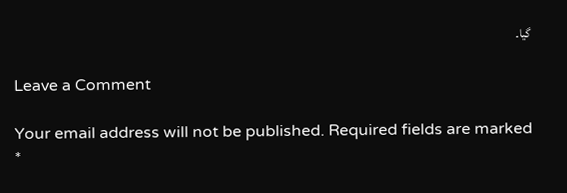گیا۔

Leave a Comment

Your email address will not be published. Required fields are marked *